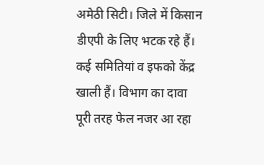अमेठी सिटी। जिले में किसान डीएपी के लिए भटक रहे हैं। कई समितियां व इफको केंद्र खाली हैं। विभाग का दावा पूरी तरह फेल नजर आ रहा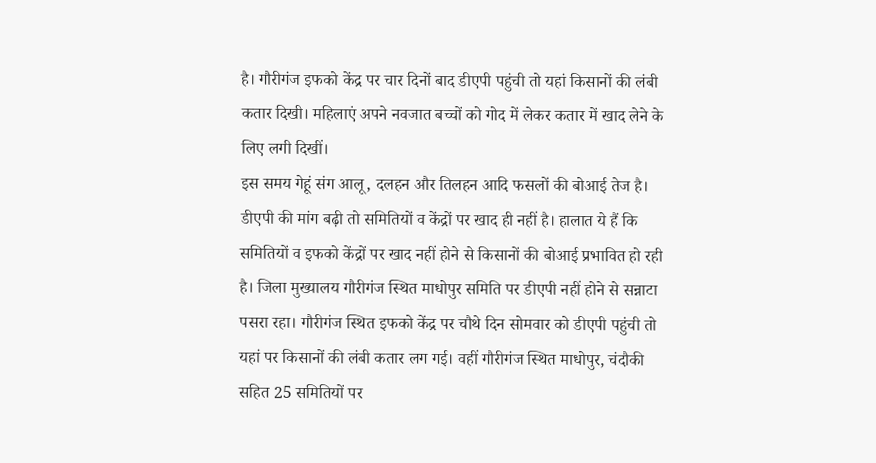है। गौरीगंज इफको केंद्र पर चार दिनों बाद डीएपी पहुंची तो यहां किसानों की लंबी कतार दिखी। महिलाएं अपने नवजात बच्चों को गोद में लेकर कतार में खाद लेने के लिए लगी दिखीं।
इस समय गेहूं संग आलू, दलहन और तिलहन आदि फसलों की बोआई तेज है। डीएपी की मांग बढ़ी तो समितियों व केंद्रों पर खाद ही नहीं है। हालात ये हैं कि समितियों व इफको केंद्रों पर खाद नहीं होने से किसानों की बोआई प्रभावित हो रही है। जिला मुख्यालय गौरीगंज स्थित माधोपुर समिति पर डीएपी नहीं होने से सन्नाटा पसरा रहा। गौरीगंज स्थित इफको केंद्र पर चौथे दिन सोमवार को डीएपी पहुंची तो यहां पर किसानों की लंबी कतार लग गई। वहीं गौरीगंज स्थित माधोपुर, चंदौकी सहित 25 समितियों पर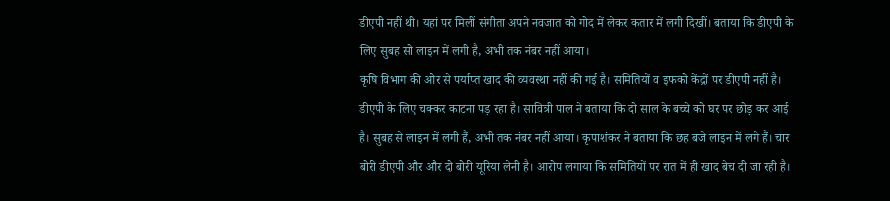डीएपी नहीं थी। यहां पर मिलीं संगीता अपने नवजात को गोद में लेकर कतार में लगी दिखीं। बताया कि डीएपी के लिए सुबह सो लाइन में लगी है, अभी तक नंबर नहीं आया।
कृषि विभाग की ओर से पर्याप्त खाद की व्यवस्था नहीं की गई है। समितियों व इफको केंद्रों पर डीएपी नहीं है। डीएपी के लिए चक्कर काटना पड़ रहा है। सावित्री पाल ने बताया कि दो साल के बच्चे को घर पर छोड़ कर आई है। सुबह से लाइन में लगी हैं, अभी तक नंबर नहीं आया। कृपाशंकर ने बताया कि छह बजे लाइन में लगे हैं। चार बोरी डीएपी और और दो बोरी यूरिया लेनी है। आरोप लगाया कि समितियों पर रात में ही खाद बेच दी जा रही है।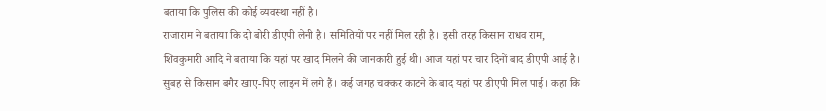बताया कि पुलिस की कोई व्यवस्था नहीं है।
राजाराम ने बताया कि दो बोरी डीएपी लेनी है। समितियों पर नहीं मिल रही है। इसी तरह किसान राधव राम, शिवकुमारी आदि ने बताया कि यहां पर खाद मिलने की जानकारी हुई थी। आज यहां पर चार दिनों बाद डीएपी आई है। सुबह से किसान बगैर खाए-पिए लाइन में लगे हैं। कई जगह चक्कर काटने के बाद यहां पर डीएपी मिल पाई। कहा कि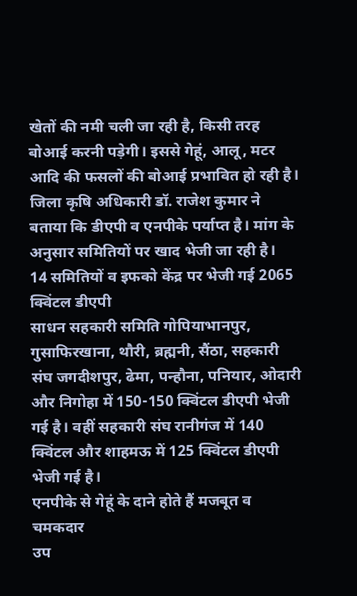खेतों की नमी चली जा रही है, किसी तरह बोआई करनी पड़ेगी। इससे गेहूं, आलू, मटर आदि की फसलों की बोआई प्रभावित हो रही है। जिला कृषि अधिकारी डॉ. राजेश कुमार ने बताया कि डीएपी व एनपीके पर्याप्त है। मांग के अनुसार समितियों पर खाद भेजी जा रही है।
14 समितियों व इफको केंद्र पर भेजी गई 2065 क्विंटल डीएपी
साधन सहकारी समिति गोपियाभानपुर, गुसाफिरखाना, थौरी, ब्रह्मनी, सैंठा, सहकारी संघ जगदीशपुर, ढेमा, पन्हौना, पनियार, ओदारी और निगोहा में 150-150 क्विंटल डीएपी भेजी गई है। वहीं सहकारी संघ रानीगंज में 140 क्विंटल और शाहमऊ में 125 क्विंटल डीएपी भेजी गई है।
एनपीके से गेहूं के दाने होते हैं मजबूत व चमकदार
उप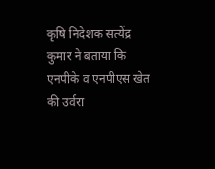कृषि निदेशक सत्येंद्र कुमार ने बताया कि एनपीके व एनपीएस खेत की उर्वरा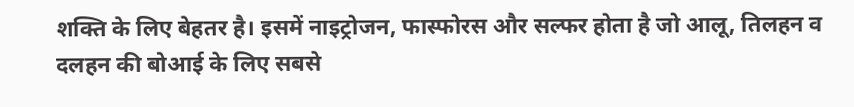शक्ति के लिए बेहतर है। इसमें नाइट्रोजन, फास्फोरस और सल्फर होता है जो आलू, तिलहन व दलहन की बोआई के लिए सबसे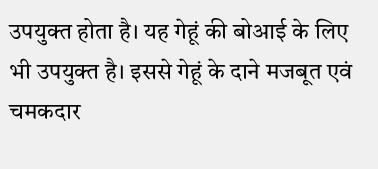उपयुक्त होता है। यह गेहूं की बोआई के लिए भी उपयुक्त है। इससे गेहूं के दाने मजबूत एवं चमकदार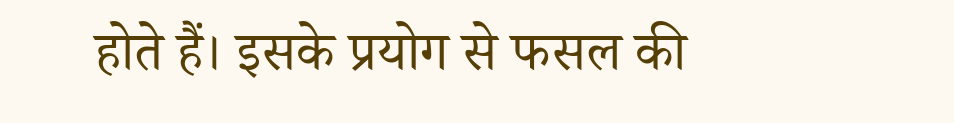होते हैं। इसके प्रयोग से फसल की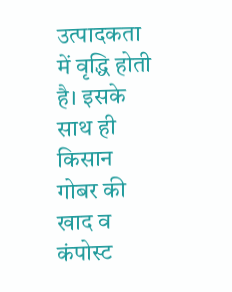उत्पादकता में वृद्धि होती है। इसके साथ ही किसान गोबर की खाद व कंपोस्ट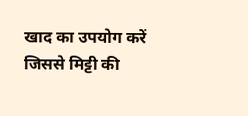खाद का उपयोग करें जिससे मिट्टी की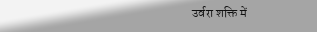उर्वरा शक्ति में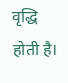वृद्धि होती है।